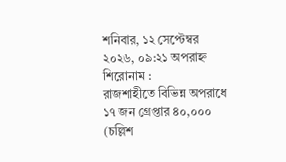শনিবার, ১২ সেপ্টেম্বর ২০২৬, ০৯:২১ অপরাহ্ন
শিরোনাম :
রাজশাহীতে বিভিন্ন অপরাধে ১৭ জন গ্রেপ্তার ৪০,০০০ (চল্লিশ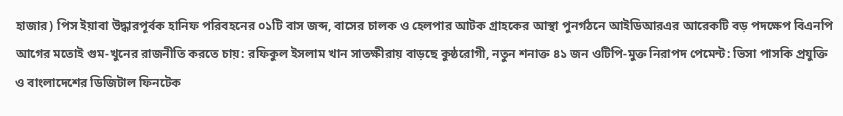হাজার) পিস ইয়াবা উদ্ধারপূর্বক হানিফ পরিবহনের ০১টি বাস জব্দ, বাসের চালক ও হেলপার আটক গ্রাহকের আস্থা পুনর্গঠনে আইডিআরএর আরেকটি বড় পদক্ষেপ বিএনপি আগের মতোই গুম-খুনের রাজনীতি করতে চায়: রফিকুল ইসলাম খান সাতক্ষীরায় বাড়ছে কুষ্ঠরোগী, নতুন শনাক্ত ৪১ জন ওটিপি-মুক্ত নিরাপদ পেমেন্ট: ভিসা পাসকি প্রযুক্তি ও বাংলাদেশের ডিজিটাল ফিনটেক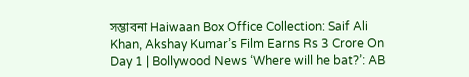সম্ভাবনা Haiwaan Box Office Collection: Saif Ali Khan, Akshay Kumar’s Film Earns Rs 3 Crore On Day 1 | Bollywood News ‘Where will he bat?’: AB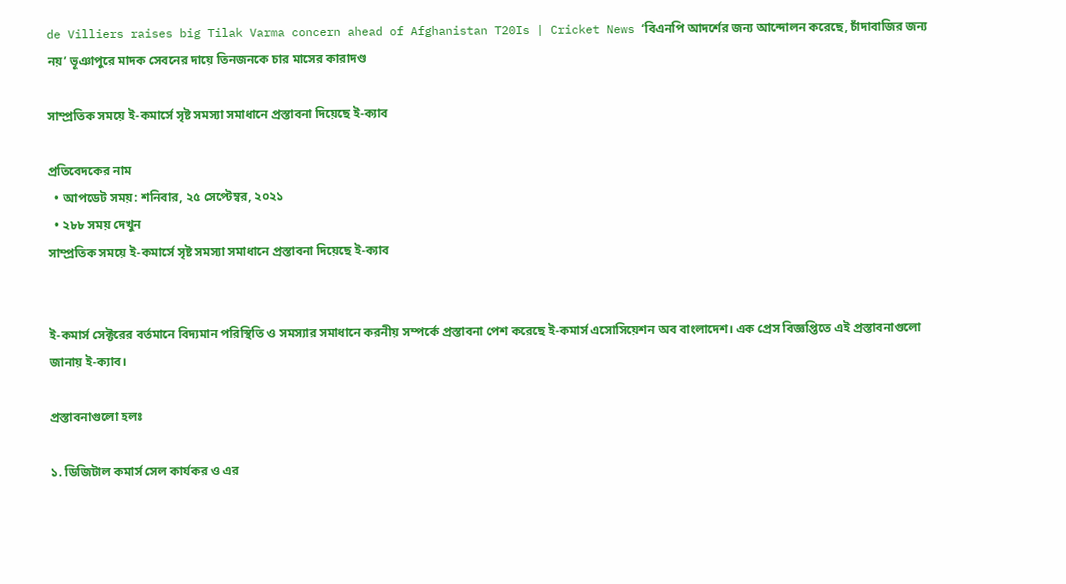de Villiers raises big Tilak Varma concern ahead of Afghanistan T20Is | Cricket News ‘বিএনপি আদর্শের জন্য আন্দোলন করেছে, চাঁদাবাজির জন্য নয়’ ভূঞাপুরে মাদক সেবনের দায়ে তিনজনকে চার মাসের কারাদণ্ড

সাম্প্রতিক সময়ে ই-কমার্সে সৃষ্ট সমস্যা সমাধানে প্রস্তাবনা দিয়েছে ই-ক্যাব

প্রতিবেদকের নাম
  • আপডেট সময়: শনিবার, ২৫ সেপ্টেম্বর, ২০২১
  • ২৮৮ সময় দেখুন
সাম্প্রতিক সময়ে ই-কমার্সে সৃষ্ট সমস্যা সমাধানে প্রস্তাবনা দিয়েছে ই-ক্যাব


ই-কমার্স সেক্টরের বর্তমানে বিদ্যমান পরিস্থিতি ও সমস্যার সমাধানে করনীয় সম্পর্কে প্রস্তাবনা পেশ করেছে ই-কমার্স এসোসিয়েশন অব বাংলাদেশ। এক প্রেস বিজ্ঞপ্তিতে এই প্রস্তাবনাগুলো জানায় ই-ক্যাব।

প্রস্তাবনাগুলো হলঃ

১. ডিজিটাল কমার্স সেল কার্যকর ও এর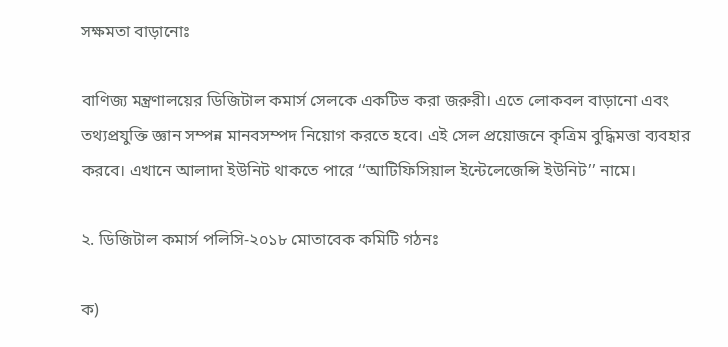সক্ষমতা বাড়ানোঃ

বাণিজ্য মন্ত্রণালয়ের ডিজিটাল কমার্স সেলকে একটিভ করা জরুরী। এতে লোকবল বাড়ানো এবং তথ্যপ্রযুক্তি জ্ঞান সম্পন্ন মানবসম্পদ নিয়োগ করতে হবে। এই সেল প্রয়োজনে কৃত্রিম বুদ্ধিমত্তা ব্যবহার করবে। এখানে আলাদা ইউনিট থাকতে পারে ‘‘আটিফিসিয়াল ইন্টেলেজেন্সি ইউনিট’’ নামে।

২. ডিজিটাল কমার্স পলিসি-২০১৮ মোতাবেক কমিটি গঠনঃ

ক)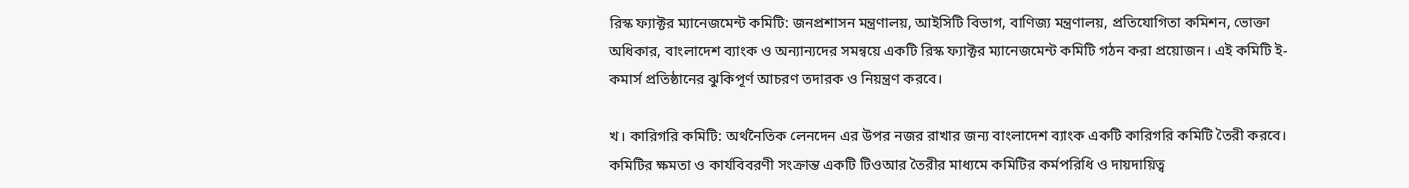রিস্ক ফ্যাক্টর ম্যানেজমেন্ট কমিটি: জনপ্রশাসন মন্ত্রণালয়, আইসিটি বিভাগ, বাণিজ্য মন্ত্রণালয়, প্রতিযোগিতা কমিশন, ভোক্তা অধিকার, বাংলাদেশ ব্যাংক ও অন্যান্যদের সমন্বয়ে একটি রিস্ক ফ্যাক্টর ম্যানেজমেন্ট কমিটি গঠন করা প্রয়োজন। এই কমিটি ই-কমার্স প্রতিষ্ঠানের ঝুকিপূর্ণ আচরণ তদারক ও নিয়ন্ত্রণ করবে।

খ। কারিগরি কমিটি: অর্থনৈতিক লেনদেন এর উপর নজর রাখার জন্য বাংলাদেশ ব্যাংক একটি কারিগরি কমিটি তৈরী করবে। কমিটির ক্ষমতা ও কার্যবিবরণী সংক্রান্ত একটি টিওআর তৈরীর মাধ্যমে কমিটির কর্মপরিধি ও দায়দায়িত্ব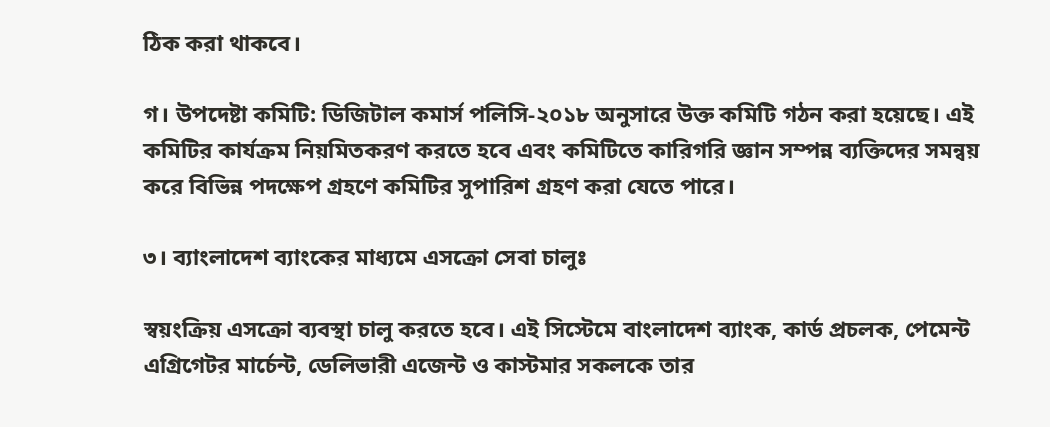ঠিক করা থাকবে।

গ। উপদেষ্টা কমিটি: ডিজিটাল কমার্স পলিসি-২০১৮ অনুসারে উক্ত কমিটি গঠন করা হয়েছে। এই কমিটির কার্যক্রম নিয়মিতকরণ করতে হবে এবং কমিটিতে কারিগরি জ্ঞান সম্পন্ন ব্যক্তিদের সমন্বয় করে বিভিন্ন পদক্ষেপ গ্রহণে কমিটির সুপারিশ গ্রহণ করা যেতে পারে।

৩। ব্যাংলাদেশ ব্যাংকের মাধ্যমে এসক্রো সেবা চালুঃ

স্বয়ংক্রিয় এসক্রো ব্যবস্থা চালু করতে হবে। এই সিস্টেমে বাংলাদেশ ব্যাংক, কার্ড প্রচলক, পেমেন্ট এগ্রিগেটর মার্চেন্ট, ডেলিভারী এজেন্ট ও কাস্টমার সকলকে তার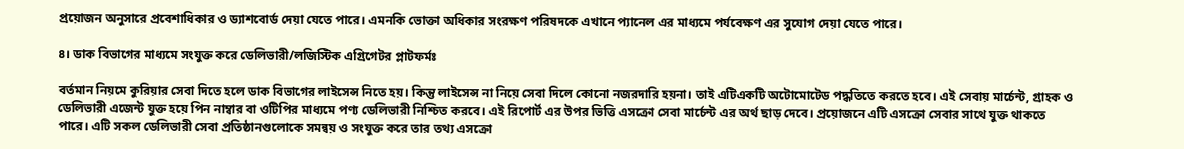প্রয়োজন অনুসারে প্রবেশাধিকার ও ড্যাশবোর্ড দেয়া যেতে পারে। এমনকি ভোক্তা অধিকার সংরক্ষণ পরিষদকে এখানে প্যানেল এর মাধ্যমে পর্যবেক্ষণ এর সুযোগ দেয়া যেতে পারে।

৪। ডাক বিভাগের মাধ্যমে সংযুক্ত করে ডেলিভারী/লজিস্টিক এগ্রিগেটর প্লাটফর্মঃ

বর্তমান নিয়মে কুরিয়ার সেবা দিতে হলে ডাক বিভাগের লাইসেন্স নিতে হয়। কিন্তু লাইসেন্স না নিয়ে সেবা দিলে কোনো নজরদারি হয়না। তাই এটিএকটি অটোমোটেড পদ্ধতিতে করতে হবে। এই সেবায় মার্চেন্ট, গ্রাহক ও ডেলিভারী এজেন্ট যুক্ত হয়ে পিন নাম্বার বা ওটিপির মাধ্যমে পণ্য ডেলিভারী নিশ্চিত করবে। এই রিপোর্ট এর উপর ভিত্তি এসক্রো সেবা মার্চেন্ট এর অর্থ ছাড় দেবে। প্রয়োজনে এটি এসক্রো সেবার সাথে যুক্ত থাকতে পারে। এটি সকল ডেলিভারী সেবা প্রতিষ্ঠানগুলোকে সমন্বয় ও সংযুক্ত করে তার তথ্য এসক্রো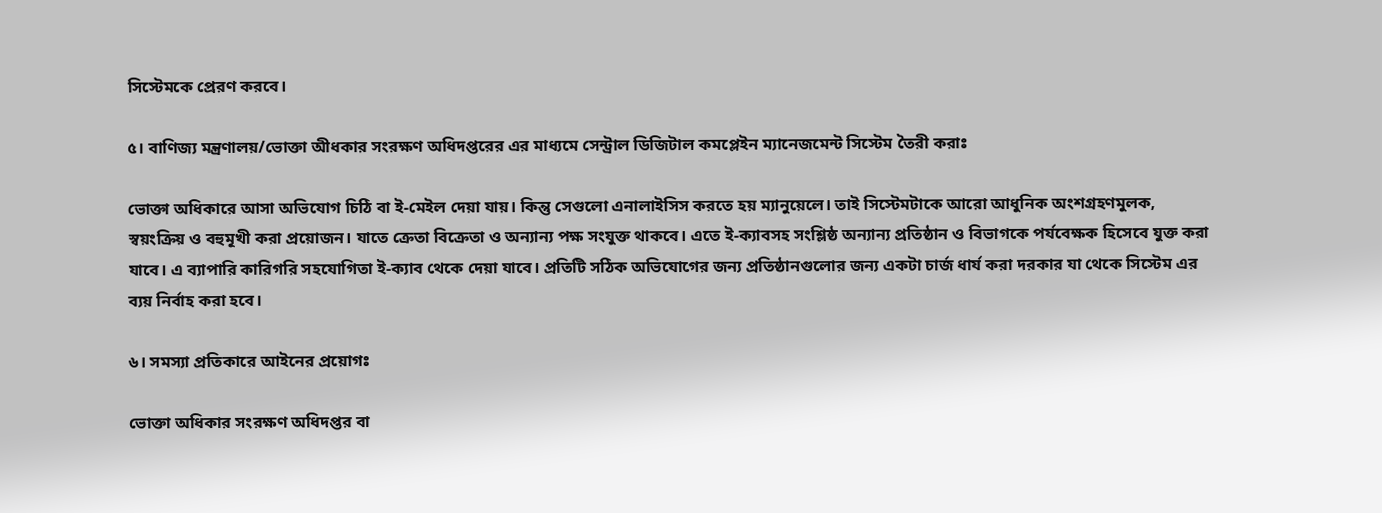সিস্টেমকে প্রেরণ করবে।

৫। বাণিজ্য মন্ত্রণালয়/ভোক্তা অীধকার সংরক্ষণ অধিদপ্তরের এর মাধ্যমে সেন্ট্রাল ডিজিটাল কমপ্লেইন ম্যানেজমেন্ট সিস্টেম তৈরী করাঃ

ভোক্তা অধিকারে আসা অভিযোগ চিঠি বা ই-মেইল দেয়া যায়। কিন্তু সেগুলো এনালাইসিস করতে হয় ম্যানুয়েলে। তাই সিস্টেমটাকে আরো আধুনিক অংশগ্রহণমুলক, স্বয়ংক্রিয় ও বহুমূখী করা প্রয়োজন। যাতে ক্রেতা বিক্রেতা ও অন্যান্য পক্ষ সংযুক্ত থাকবে। এতে ই-ক্যাবসহ সংশ্লিষ্ঠ অন্যান্য প্রতিষ্ঠান ও বিভাগকে পর্যবেক্ষক হিসেবে যুক্ত করা যাবে। এ ব্যাপারি কারিগরি সহযোগিতা ই-ক্যাব থেকে দেয়া যাবে। প্রতিটি সঠিক অভিযোগের জন্য প্রতিষ্ঠানগুলোর জন্য একটা চার্জ ধার্য করা দরকার যা থেকে সিস্টেম এর ব্যয় নির্বাহ করা হবে।

৬। সমস্যা প্রতিকারে আইনের প্রয়োগঃ

ভোক্তা অধিকার সংরক্ষণ অধিদপ্তর বা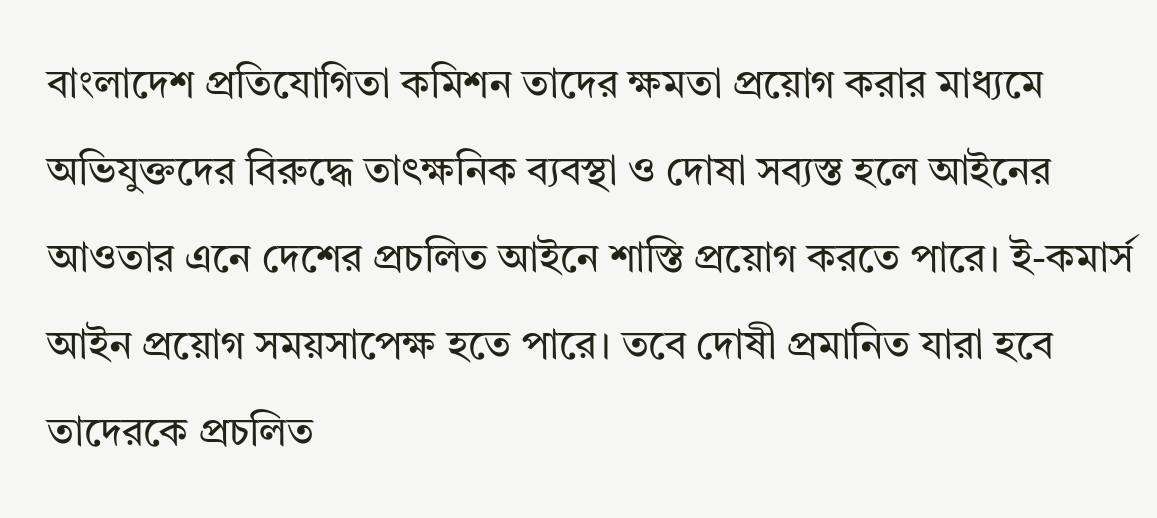বাংলাদেশ প্রতিযোগিতা কমিশন তাদের ক্ষমতা প্রয়োগ করার মাধ্যমে অভিযুক্তদের ‍বিরুদ্ধে তাৎক্ষনিক ব্যবস্থা ও দোষা সব্যস্ত হলে আইনের আওতার এনে দেশের প্রচলিত আইনে শাস্তি প্রয়োগ করতে পারে। ই-কমার্স আইন প্রয়োগ সময়সাপেক্ষ হতে পারে। তবে দোষী প্রমানিত যারা হবে তাদেরকে প্রচলিত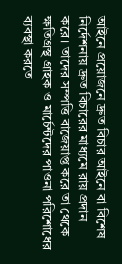আইনে প্রয়োজনে দ্রুত বিচার আইনে বা বিশেষ নির্দেশনায় দ্রুত বিচারের মাধ্যমে রায় প্রদান করে। তাদের সম্পত্তি বাজেয়াপ্ত করে তা থেকে ক্ষতিগ্রস্থ গ্রাহক ও মার্চেন্টদের পাওনা পরিশোধের ব্যবস্থা করতে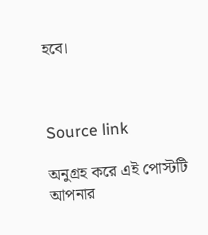হবে।



Source link

অনুগ্রহ করে এই পোস্টটি আপনার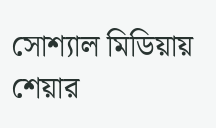সোশ্যাল মিডিয়ায় শেয়ার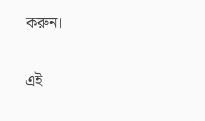করুন।

এই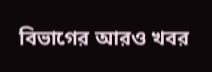বিভাগের আরও খবর